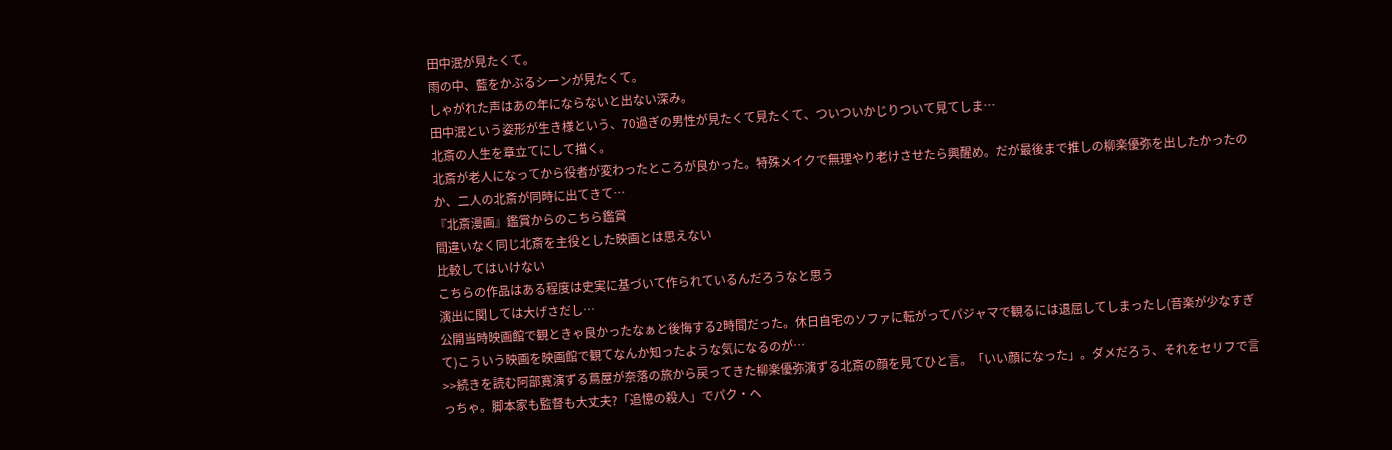田中泯が見たくて。
雨の中、藍をかぶるシーンが見たくて。
しゃがれた声はあの年にならないと出ない深み。
田中泯という姿形が生き様という、70過ぎの男性が見たくて見たくて、ついついかじりついて見てしま…
北斎の人生を章立てにして描く。
北斎が老人になってから役者が変わったところが良かった。特殊メイクで無理やり老けさせたら興醒め。だが最後まで推しの柳楽優弥を出したかったのか、二人の北斎が同時に出てきて…
『北斎漫画』鑑賞からのこちら鑑賞
間違いなく同じ北斎を主役とした映画とは思えない
比較してはいけない
こちらの作品はある程度は史実に基づいて作られているんだろうなと思う
演出に関しては大げさだし…
公開当時映画館で観ときゃ良かったなぁと後悔する2時間だった。休日自宅のソファに転がってパジャマで観るには退屈してしまったし(音楽が少なすぎて)こういう映画を映画館で観てなんか知ったような気になるのが…
>>続きを読む阿部寛演ずる蔦屋が奈落の旅から戻ってきた柳楽優弥演ずる北斎の顔を見てひと言。「いい顔になった」。ダメだろう、それをセリフで言っちゃ。脚本家も監督も大丈夫?「追憶の殺人」でパク・ヘ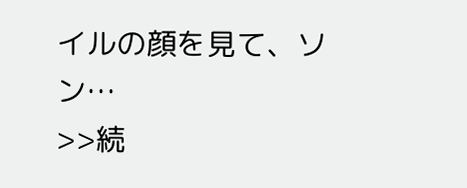イルの顔を見て、ソン…
>>続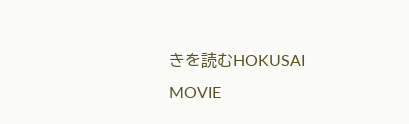きを読むHOKUSAI MOVIE